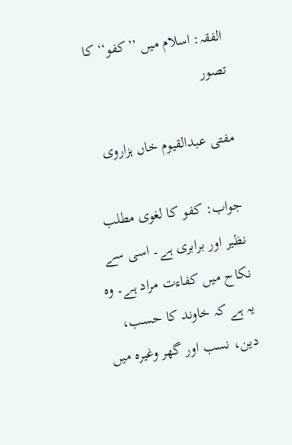الفقہ: اسلام میں ’’کفو‘‘ کا تصور

مفتی عبدالقیوم خاں ہزاروی

جواب: کفو کا لغوی مطلب نظیر اور برابری ہے۔ اسی سے نکاح میں کفاءت مراد ہے۔ وہ یہ ہے کہ خاوند کا حسب، دین، نسب اور گھر وغیرہ میں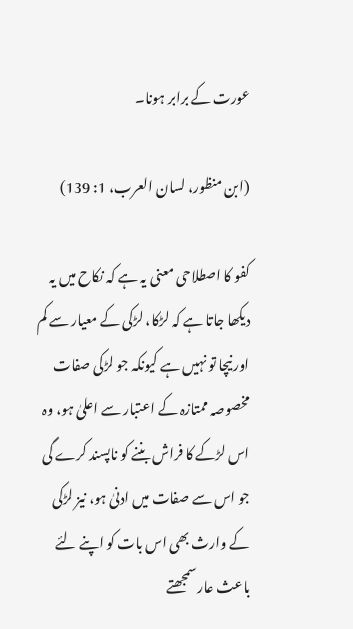عورت کے برابر ہونا۔

(ابن منظور، لسان العرب، 1: 139)

کفو کا اصطلاحی معنی یہ ہے کہ نکاح میں یہ دیکھا جاتا ہے کہ لڑکا، لڑکی کے معیار سے کم اور نیچا تو نہیں ہے کیونکہ جو لڑکی صفات مخصوصہ ممتازہ کے اعتبار سے اعلیٰ ہو، وہ اس لڑکے کا فراش بننے کو ناپسند کرے گی جو اس سے صفات میں ادنیٰ ہو، نیز لڑکی کے وارث بھی اس بات کو اپنے لئے باعث عار سمجھتے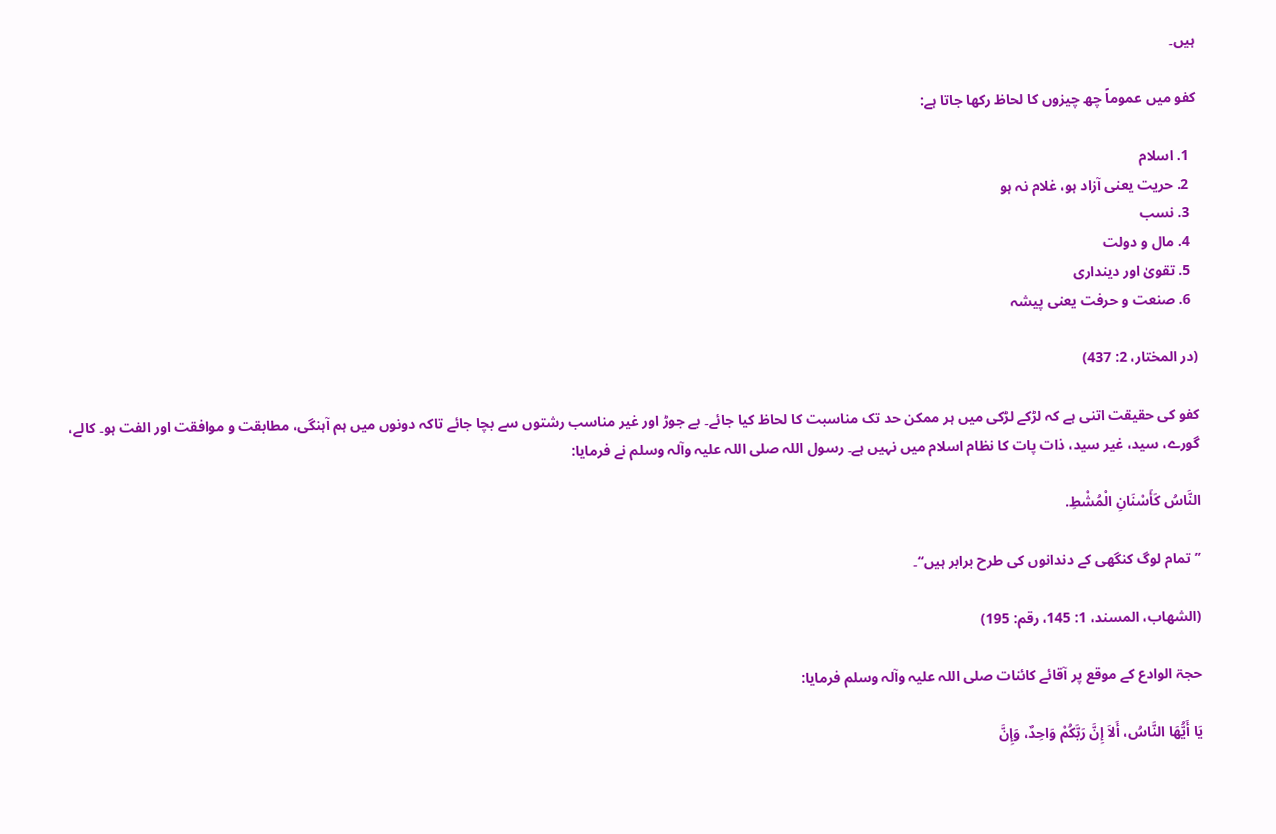ہیں۔

کفو میں عموماً چھ چیزوں کا لحاظ رکھا جاتا ہے:

  1. اسلام
  2. حریت یعنی آزاد ہو، غلام نہ ہو
  3. نسب
  4. مال و دولت
  5. تقویٰ اور دینداری
  6. صنعت و حرفت یعنی پیشہ

(در المختار، 2: 437)

کفو کی حقیقت اتنی ہے کہ لڑکے لڑکی میں ہر ممکن حد تک مناسبت کا لحاظ کیا جائے۔ بے جوڑ اور غیر مناسب رشتوں سے بچا جائے تاکہ دونوں میں ہم آہنگی، مطابقت و موافقت اور الفت ہو۔ کالے، گورے، سید، غیر سید، ذات پات کا نظام اسلام میں نہیں ہے۔ رسول اللہ صلی اللہ علیہ وآلہ وسلم نے فرمایا:

النَّاسُ کَأَسْنَانِ الْمُشْطِ.

’’تمام لوگ کنگھی کے دندانوں کی طرح برابر ہیں‘‘۔

(الشهاب، المسند، 1: 145، رقم: 195)

حجۃ الوادع کے موقع پر آقائے کائنات صلی اللہ علیہ وآلہ وسلم فرمایا:

یَا أَیُّهَا النَّاسُ، أَلاَ إِنَّ رَبَّکُمْ وَاحِدٌ، وَإِنَّ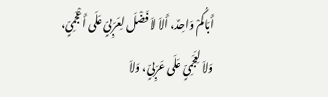أَبَاکُمْ وَاحِدٌ، أَلاَ لاَ فَضْلَ لِعَرَبِیٍّ عَلَی أَعْجَمِیٍّ، وَلاَ لِعَجَمِیٍّ عَلَی عَرَبِیٍّ، وَلاَ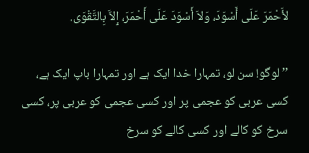لأَحْمَرَ عَلَی أَسْوَدَ، وَلاَ أَسْوَدَ عَلَی أَحْمَرَ، إِلاَّ بِالتَّقْوَی.

’’لوگو! سن لو، تمہارا خدا ایک ہے اور تمہارا باپ ایک ہے، کسی عربی کو عجمی پر اور کسی عجمی کو عربی پر، کسی سرخ کو کالے اور کسی کالے کو سرخ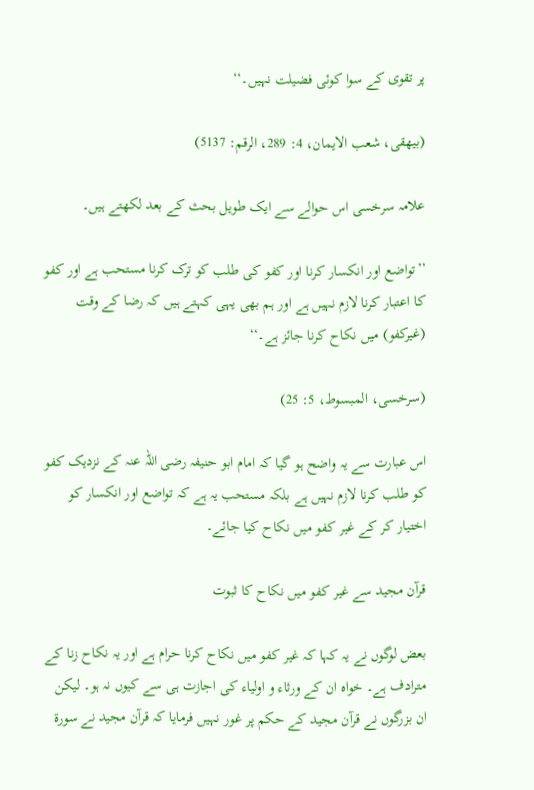پر تقوی کے سوا کوئی فضیلت نہیں۔‘‘

(بیهقی، شعب الایمان، 4: 289، الرقم: 5137)

علامہ سرخسی اس حوالے سے ایک طویل بحث کے بعد لکھتے ہیں۔

’’تواضع اور انکسار کرنا اور کفو کی طلب کو ترک کرنا مستحب ہے اور کفو کا اعتبار کرنا لازم نہیں ہے اور ہم بھی یہی کہتے ہیں کہ رضا کے وقت (غیرکفو) میں نکاح کرنا جائز ہے۔‘‘

(سرخسی، المبسوط، 5: 25)

اس عبارت سے یہ واضح ہو گیا کہ امام ابو حنیفہ رضی اللہ عنہ کے نزدیک کفو کو طلب کرنا لازم نہیں ہے بلکہ مستحب یہ ہے کہ تواضع اور انکسار کو اختیار کر کے غیر کفو میں نکاح کیا جائے۔

قرآن مجید سے غیر کفو میں نکاح کا ثبوت

بعض لوگوں نے یہ کہا کہ غیر کفو میں نکاح کرنا حرام ہے اور یہ نکاح زنا کے مترادف ہے۔ خواہ ان کے ورثاء و اولیاء کی اجازت ہی سے کیوں نہ ہو۔ لیکن ان بزرگوں نے قرآن مجید کے حکم پر غور نہیں فرمایا کہ قرآن مجید نے سورۃ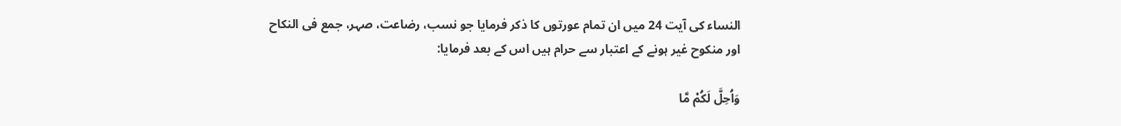النساء کی آیت 24 میں ان تمام عورتوں کا ذکر فرمایا جو نسب، رضاعت، صہر، جمع فی النکاح اور منکوح غیر ہونے کے اعتبار سے حرام ہیں اس کے بعد فرمایا:

وَاُحِلَّ لَکُمْ مَّا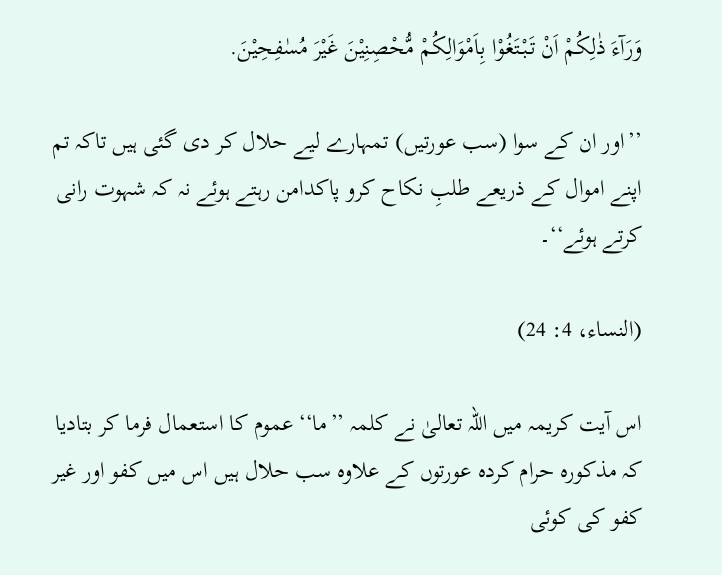وَرَآءَ ذٰلِکُمْ اَنْ تَبْتَغُوْا بِاَمْوَالِکُمْ مُّحْصِنِیْنَ غَیْرَ مُسٰفِحِیْنَ.

’’اور ان کے سوا (سب عورتیں) تمہارے لیے حلال کر دی گئی ہیں تاکہ تم اپنے اموال کے ذریعے طلبِ نکاح کرو پاکدامن رہتے ہوئے نہ کہ شہوت رانی کرتے ہوئے‘‘۔

(النساء، 4: 24)

اس آیت کریمہ میں اللہ تعالیٰ نے کلمہ ’’ما‘‘ عموم کا استعمال فرما کر بتادیا کہ مذکورہ حرام کردہ عورتوں کے علاوہ سب حلال ہیں اس میں کفو اور غیر کفو کی کوئی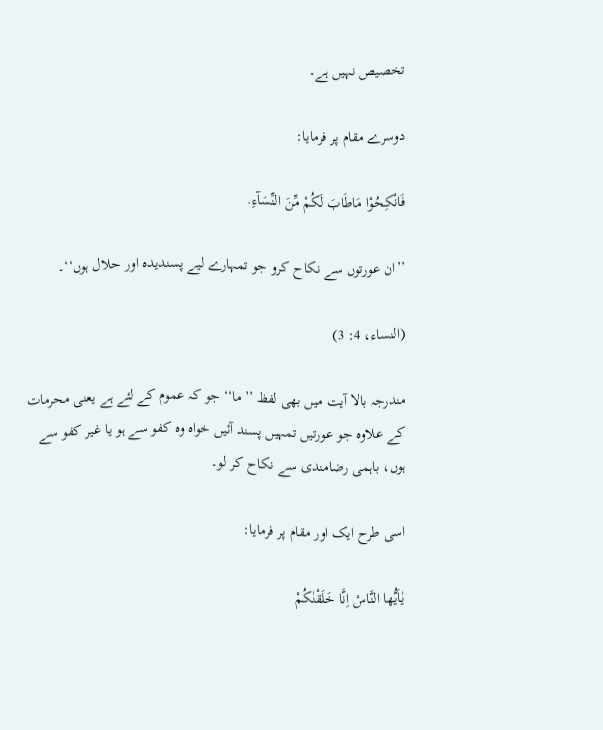تخصیص نہیں ہے۔

دوسرے مقام پر فرمایا:

فَانْکِحُوْا مَاطَابَ لَکُمْ مِّنَ النِّسَآءِ.

’’ان عورتوں سے نکاح کرو جو تمہارے لیے پسندیدہ اور حلال ہوں‘‘۔

(النساء، 4: 3)

مندرجہ بالا آیت میں بھی لفظ ’’ما‘‘ جو کہ عموم کے لئے ہے یعنی محرمات کے علاوہ جو عورتیں تمہیں پسند آئیں خواہ وہ کفو سے ہو یا غیر کفو سے ہوں، باہمی رضامندی سے نکاح کر لو۔

اسی طرح ایک اور مقام پر فرمایا:

یٰاَیُّها النَّاسْ اِنَّا خَلَقْنٰکُمْ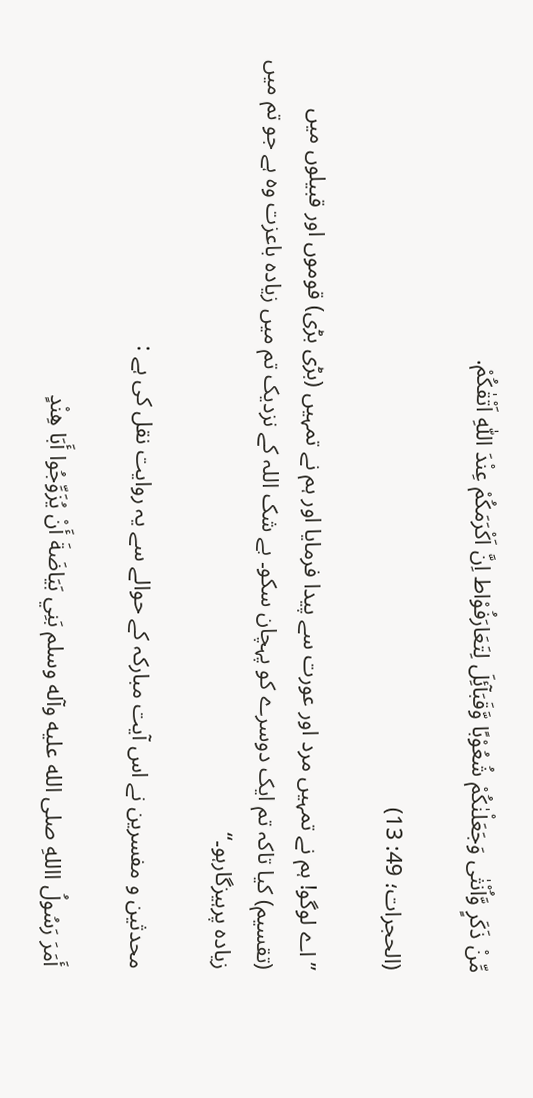مِّنْ ذَکَرٍ وَّاُنْثٰی وَجَعَلْنٰکُمْ شُعُوْبًا وَّقَبَآئِلَ لِتَعَارَفُوْاط اِنَّ اَکْرَمَکُمْ عِنْدَ اللّٰهِ اَتْقٰکُمْ.

(الحجرات؛ 49: 13)

’’اے لوگو! ہم نے تمہیں مرد اور عورت سے پیدا فرمایا اور ہم نے تمہیں (بڑی بڑی) قوموں اور قبیلوں میں (تقسیم) کیا تاکہ تم ایک دوسرے کو پہچان سکو۔ بے شک اللہ کے نزدیک تم میں زیادہ باعزت وہ ہے جو تم میں زیادہ پرہیزگارہو۔‘‘

محدثین و مفسرین نے اس آیت مبارکہ کے حوالے سے یہ روایت نقل کی ہے :

أَمَرَ رَسُولُ االلهِ صلی الله علیه وآله وسلم بَنِي بَیَاضَةَ أَنْ یُزَوِّجُوا أَبَا هِنْدٍ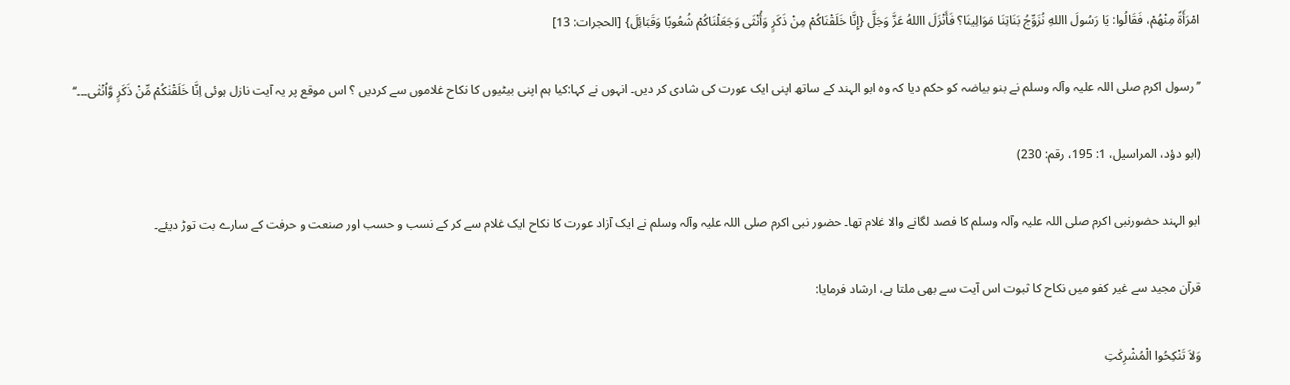امْرَأَةً مِنْهُمْ، فَقَالُوا: یَا رَسُولَ االلهِ نُزَوِّجُ بَنَاتِنَا مَوَالِینَا؟ فَأَنْزَلَ االلهُ عَزَّ وَجَلَّ {إِنَّا خَلَقْنَاکُمْ مِنْ ذَکَرٍ وَأُنْثَی وَجَعَلْنَاکُمْ شُعُوبًا وَقَبَائِلَ} [الحجرات: 13]

’’رسول اکرم صلی اللہ علیہ وآلہ وسلم نے بنو بیاضہ کو حکم دیا کہ وہ ابو الہند کے ساتھ اپنی ایک عورت کی شادی کر دیں۔ انہوں نے کہا:کیا ہم اپنی بیٹیوں کا نکاح غلاموں سے کردیں ؟ اس موقع پر یہ آیت نازل ہوئی اِنَّا خَلَقْنٰکُمْ مِّنْ ذَکَرٍ وَّاُنْثٰی۔۔۔‘‘

(ابو دؤد، المراسیل، 1: 195، رقم: 230)

ابو الہند حضورنبی اکرم صلی اللہ علیہ وآلہ وسلم کا فصد لگانے والا غلام تھا۔ حضور نبی اکرم صلی اللہ علیہ وآلہ وسلم نے ایک آزاد عورت کا نکاح ایک غلام سے کر کے نسب و حسب اور صنعت و حرفت کے سارے بت توڑ دیئے۔

قرآن مجید سے غیر کفو میں نکاح کا ثبوت اس آیت سے بھی ملتا ہے، ارشاد فرمایا:

وَلاَ تَنْکِحُوا الْمُشْرِکٰتِ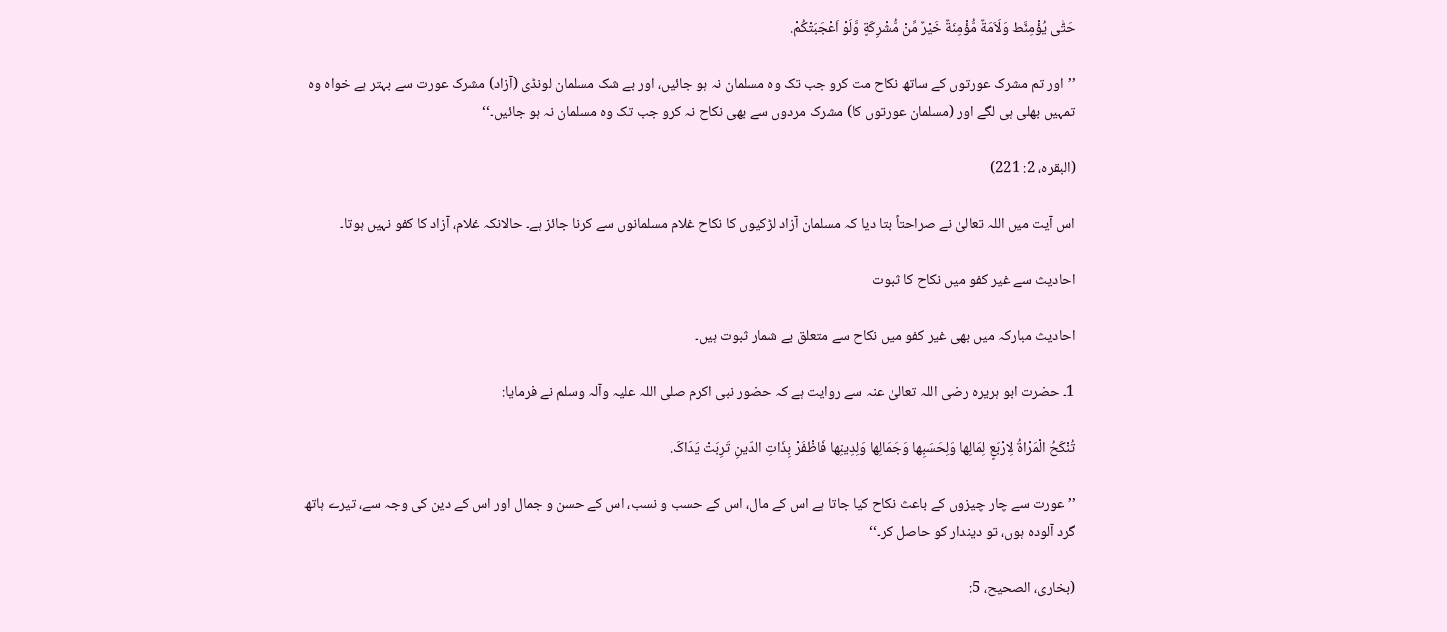حَتّٰی یُؤْمِنَّط وَلَاَمَةٌ مُّؤْمِنَةٌ خَیْرٌ مِّنْ مُّشْرِکَةٍ وَّلَوْ اَعْجَبَتْکُمْ.

’’اور تم مشرک عورتوں کے ساتھ نکاح مت کرو جب تک وہ مسلمان نہ ہو جائیں، اور بے شک مسلمان لونڈی (آزاد) مشرک عورت سے بہتر ہے خواہ وہ تمہیں بھلی ہی لگے اور (مسلمان عورتوں کا) مشرک مردوں سے بھی نکاح نہ کرو جب تک وہ مسلمان نہ ہو جائیں۔‘‘

(البقره، 2: 221)

اس آیت میں اللہ تعالیٰ نے صراحتاً بتا دیا کہ مسلمان آزاد لڑکیوں کا نکاح غلام مسلمانوں سے کرنا جائز ہے۔ حالانکہ غلام، آزاد کا کفو نہیں ہوتا۔

احادیث سے غیر کفو میں نکاح کا ثبوت

احادیث مبارکہ میں بھی غیر کفو میں نکاح سے متعلق بے شمار ثبوت ہیں۔

1۔ حضرت ابو ہریرہ رضی اللہ تعالیٰ عنہ سے روایت ہے کہ حضور نبی اکرم صلی اللہ علیہ وآلہ وسلم نے فرمایا:

تُنْکَحُ الْمَرْاةُ لِارْبَعٍ لِمَالِها وَلِحَسَبِها وَجَمَالِها وَلِدِینِها فَاظْفَرْ بِذَاتِ الدّینِ تَرِبَتْ یَدَاکَ.

’’عورت سے چار چیزوں کے باعث نکاح کیا جاتا ہے اس کے مال، اس کے حسب و نسب، اس کے حسن و جمال اور اس کے دین کی وجہ سے، تیرے ہاتھ گرد آلودہ ہوں، تو دیندار کو حاصل کر۔‘‘

(بخاری، الصحیح، 5: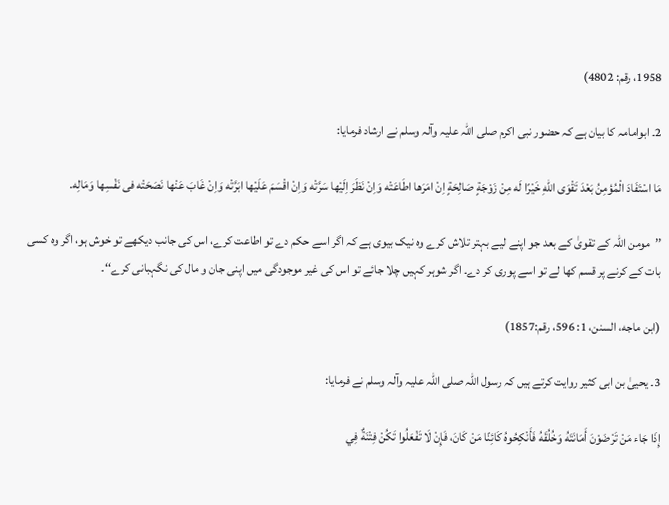1958، رقم: 4802)

2۔ ابوامامہ کا بیان ہے کہ حضور نبی اکرم صلی اللہ علیہ وآلہ وسلم نے ارشاد فرمایا:

مَا اسْتَفَادَ الْمُؤمِنُ بَعْدَ تَقْوَی اللّٰهِ خَیْرًا لَه مِنْ زَوْجَةٍ صَالِحَةٍ اِنْ امَرَها اطَاعَتْه وَاِنْ نَظَرَ اِلَیْها سَرَّتْه وَاِنْ اقْسَمَ عَلَیْها ابَرَّتْه وَاِنْ غَابَ عَنْها نَصَحَتْه فی نَفْسِها وَمَالِه.

’’مومن اللہ کے تقویٰ کے بعد جو اپنے لیے بہتر تلاش کرے وہ نیک بیوی ہے کہ اگر اسے حکم دے تو اطاعت کرے، اس کی جانب دیکھے تو خوش ہو، اگر وہ کسی بات کے کرنے پر قسم کھا لے تو اسے پوری کر دے۔ اگر شوہر کہیں چلا جائے تو اس کی غیر موجودگی میں اپنی جان و مال کی نگہبانی کرے‘‘۔

(ابن ماجه، السنن، 1: 596، رقم:1857)

3۔ یحییٰ بن ابی کثیر روایت کرتے ہیں کہ رسول اللہ صلی اللہ علیہ وآلہ وسلم نے فرمایا:

إِذَا جَاء مَنْ تَرْضَوْنَ أَمَانَتَهُ وَخُلُقَهُ فَأَنْکِحُوهُ کَائِنًا مَنْ کَانَ، فَإِنْ لَا تَفْعَلُوا تَکُنْ فِتْنَةٌ فِي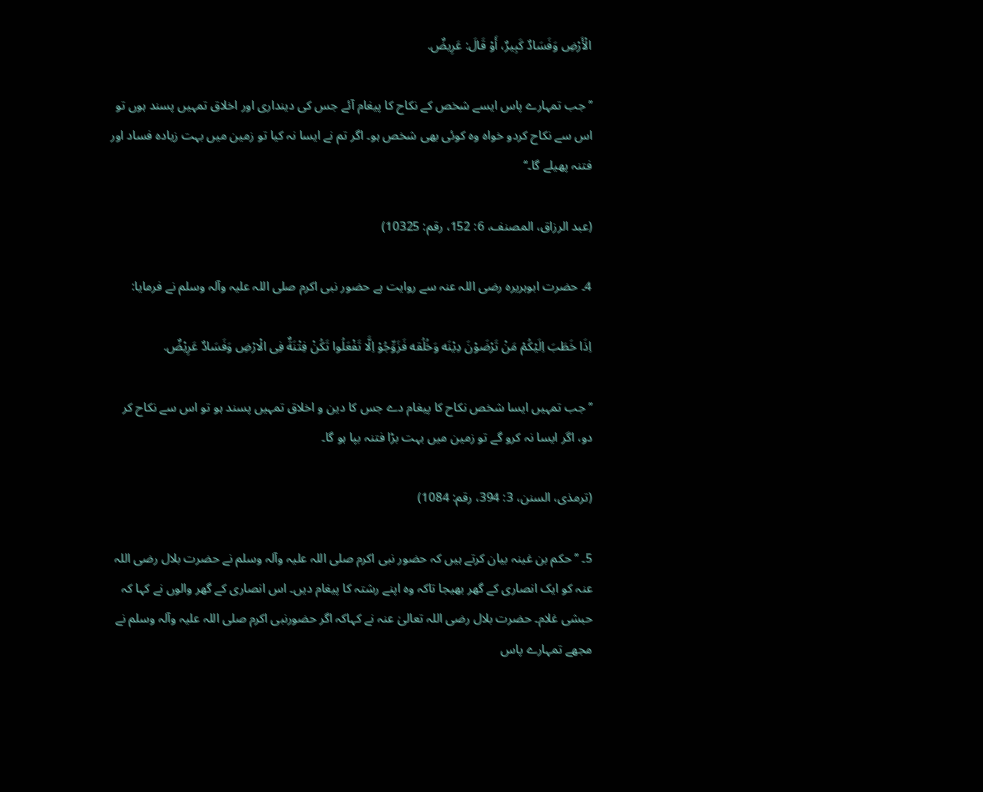الْأَرْضِ وَفَسَادٌ کَبِیرٌ، أَوْ قَالَ: عَرِیضٌ.

’’ جب تمہارے پاس ایسے شخص کے نکاح کا پیغام آئے جس کی دینداری اور اخلاق تمہیں پسند ہوں تو اس سے نکاح کردو خواہ وہ کوئی بھی شخص ہو۔ اگر تم نے ایسا نہ کیا تو زمین میں بہت زیادہ فساد اور فتنہ پھیلے گا۔‘‘

(عبد الرزاق، المصنف، 6: 152، رقم: 10325)

4۔ حضرت ابوہریرہ رضی اللہ عنہ سے روایت ہے حضور نبی اکرم صلی اللہ علیہ وآلہ وسلم نے فرمایا:

اِذَا خَطَبَ اِلَیْکُمْ مَنْ تَرْضَوْنَ دِیْنَه وَخُلُقه فَزَوِّجُوْ اِلَّا تَفْعَلُوا تَکُنْ فِتْنَةٌ فِی الْارْضِ وَفَسَادٌ عَرِیْضٌ.

’’جب تمہیں ایسا شخص نکاح کا پیغام دے جس کا دین و اخلاق تمہیں پسند ہو تو اس سے نکاح کر دو، اگر ایسا نہ کرو گے تو زمین میں بہت بڑا فتنہ بپا ہو گا۔

(ترمذی، السنن، 3: 394، رقم: 1084)

5۔ ’’حکم بن غینہ بیان کرتے ہیں کہ حضور نبی اکرم صلی اللہ علیہ وآلہ وسلم نے حضرت بلال رضی اللہ عنہ کو ایک انصاری کے گھر بھیجا تاکہ وہ اپنے رشتہ کا پیغام دیں۔ اس انصاری کے گھر والوں نے کہا کہ حبشی غلام۔ حضرت بلال رضی اللہ تعالیٰ عنہ نے کہاکہ اگر حضورنبی اکرم صلی اللہ علیہ وآلہ وسلم نے مجھے تمہارے پاس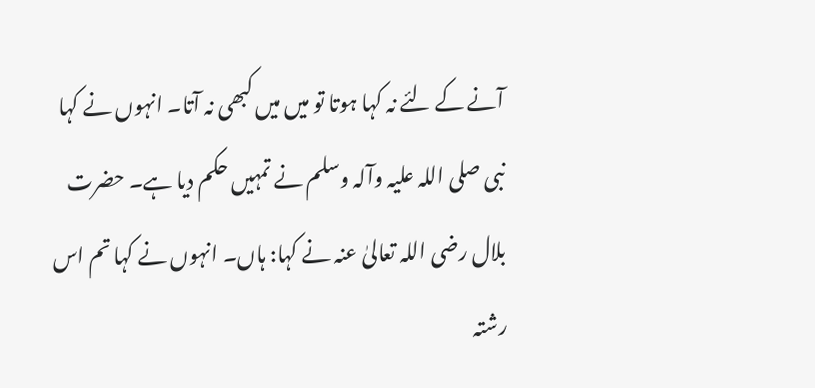آنے کے لئے نہ کہا ہوتا تو میں میں کبھی نہ آتا۔ انہوں نے کہا نبی صلی اللہ علیہ وآلہ وسلم نے تمہیں حکم دیا ہے۔ حضرت بلال رضی اللہ تعالیٰ عنہ نے کہا: ہاں۔ انہوں نے کہا تم اس رشتہ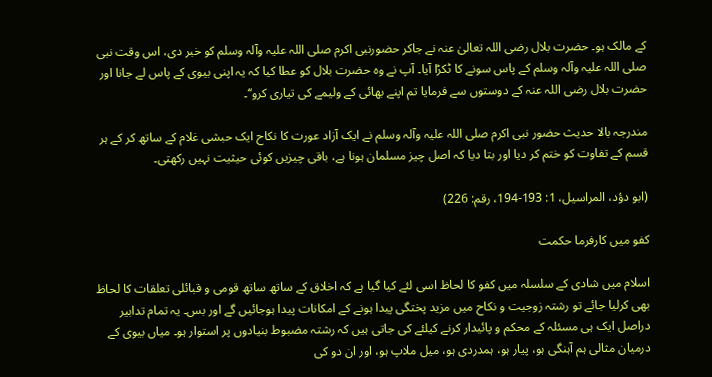کے مالک ہو۔ حضرت بلال رضی اللہ تعالیٰ عنہ نے جاکر حضورنبی اکرم صلی اللہ علیہ وآلہ وسلم کو خبر دی، اس وقت نبی صلی اللہ علیہ وآلہ وسلم کے پاس سونے کا ٹکڑا آیا۔ آپ نے وہ حضرت بلال کو عطا کیا کہ یہ اپنی بیوی کے پاس لے جانا اور حضرت بلال رضی اللہ عنہ کے دوستوں سے فرمایا تم اپنے بھائی کے ولیمے کی تیاری کرو‘‘۔

مندرجہ بالا حدیث حضور نبی اکرم صلی اللہ علیہ وآلہ وسلم نے ایک آزاد عورت کا نکاح ایک حبشی غلام کے ساتھ کر کے ہر قسم کے تفاوت کو ختم کر دیا اور بتا دیا کہ اصل چیز مسلمان ہونا ہے، باقی چیزیں کوئی حیثیت نہیں رکھتی۔

(ابو دؤد، المراسیل، 1: 193-194، رقم: 226)

کفو میں کارفرما حکمت

اسلام میں شادی کے سلسلہ میں کفو کا لحاظ اسی لئے کیا گیا ہے کہ اخلاق کے ساتھ ساتھ قومی و قبائلی تعلقات کا لحاظ بھی کرلیا جائے تو رشتہ زوجیت و نکاح میں مزید پختگی پیدا ہونے کے امکانات پیدا ہوجائیں گے اور بس۔ یہ تمام تدابیر دراصل ایک ہی مسئلہ کے محکم و پائیدار کرنے کیلئے کی جاتی ہیں کہ رشتہ مضبوط بنیادوں پر استوار ہو۔ میاں بیوی کے درمیان مثالی ہم آہنگی ہو، پیار ہو، ہمدردی ہو، میل ملاپ ہو، اور ان دو کی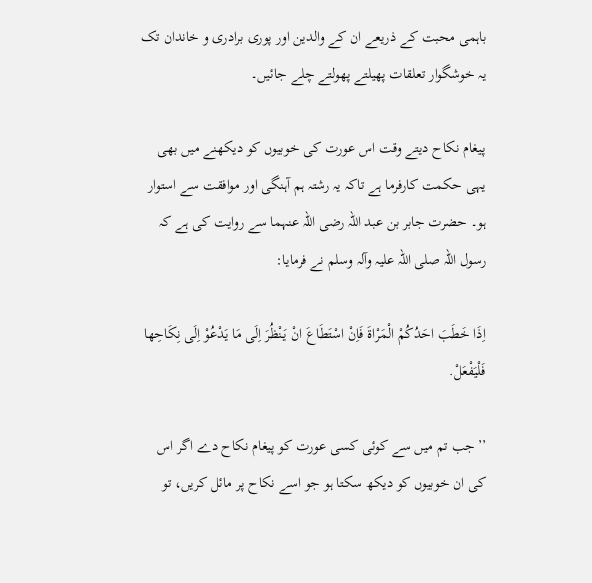باہمی محبت کے ذریعے ان کے والدین اور پوری برادری و خاندان تک یہ خوشگوار تعلقات پھیلتے پھولتے چلے جائیں۔

پیغام نکاح دیتے وقت اس عورت کی خوبیوں کو دیکھنے میں بھی یہی حکمت کارفرما ہے تاکہ یہ رشتہ ہم آہنگی اور موافقت سے استوار ہو۔ حضرت جابر بن عبد اللہ رضی اللہ عنہما سے روایت کی ہے کہ رسول اللہ صلی اللہ علیہ وآلہ وسلم نے فرمایا:

اِذَا خَطَبَ احَدُکُمْ الْمَرْاةَ فَاِنْ اسْتَطَاعَ انْ یَنْظُرَ اِلَی مَا یَدْعُوْ اِلَی نِکَاحِھا فَلْیَفْعَلْ.

’’جب تم میں سے کوئی کسی عورت کو پیغام نکاح دے اگر اس کی ان خوبیوں کو دیکھ سکتا ہو جو اسے نکاح پر مائل کریں، تو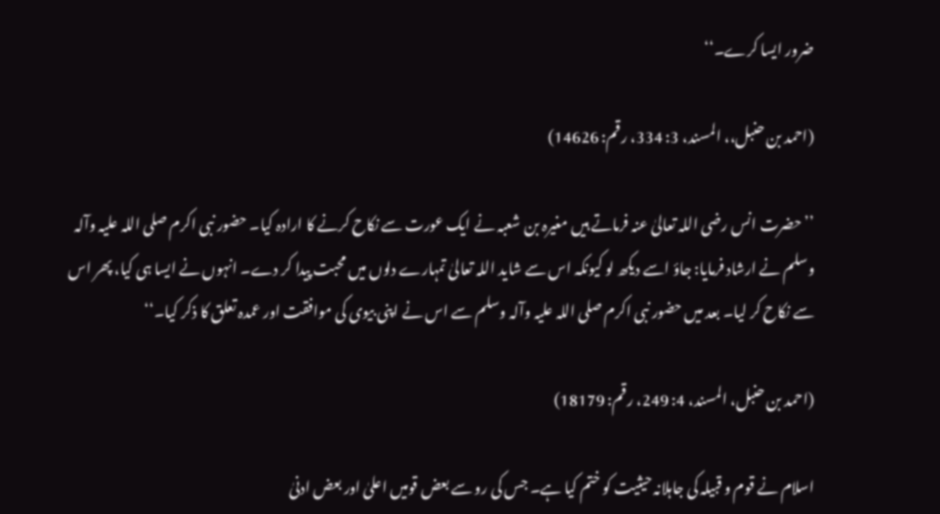ضرور ایسا کرے۔‘‘

(احمد بن حنبل،، المسند، 3: 334، رقم: 14626)

’’حضرت انس رضی اللہ تعالیٰ عنہ فرماتے ہیں مغیرہ بن شعبہ نے ایک عورت سے نکاح کرنے کا ارادہ کیا۔ حضور نبی اکرم صلی اللہ علیہ وآلہ وسلم نے ارشاد فرمایا: جاؤ اسے دیکھ لو کیونکہ اس سے شاید اللہ تعالیٰ تمہارے دلوں میں محبت پیدا کر دے۔ انہوں نے ایسا ہی کیا، پھر اس سے نکاح کر لیا۔ بعد میں حضور نبی اکرم صلی اللہ علیہ وآلہ وسلم سے اس نے اپنی بیوی کی موافقت اور عمدہ تعلق کا ذکر کیا۔‘‘

(احمد بن حنبل، المسند، 4: 249، رقم: 18179)

اسلام نے قوم و قبیلہ کی جاہلانہ حیثیت کو ختم کیا ہے۔ جس کی رو سے بعض قومیں اعلیٰ اور بعض ادنیٰ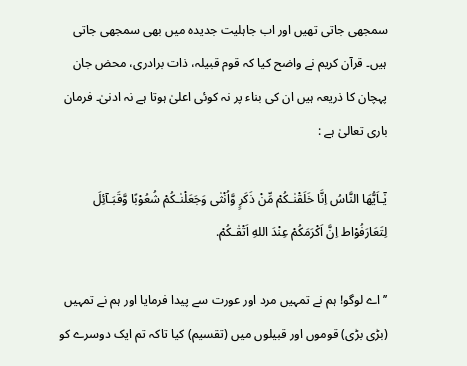سمجھی جاتی تھیں اور اب جاہلیت جدیدہ میں بھی سمجھی جاتی ہیں۔ قرآن کریم نے واضح کیا کہ قوم قبیلہ، ذات برادری، محض جان پہچان کا ذریعہ ہیں ان کی بناء پر نہ کوئی اعلیٰ ہوتا ہے نہ ادنیٰ۔ فرمان باری تعالیٰ ہے :

یٰٓـاَیُّهَا النَّاسُ اِنَّا خَلَقْنٰـکُمْ مِّنْ ذَکَرٍ وَّاُنْثٰی وَجَعَلْنٰـکُمْ شُعُوْبًا وَّقَبَـآئِلَ لِتَعَارَفُوْاط اِنَّ اَکْرَمَکُمْ عِنْدَ اللهِ اَتْقٰـکُمْ.

’’اے لوگو! ہم نے تمہیں مرد اور عورت سے پیدا فرمایا اور ہم نے تمہیں (بڑی بڑی) قوموں اور قبیلوں میں (تقسیم) کیا تاکہ تم ایک دوسرے کو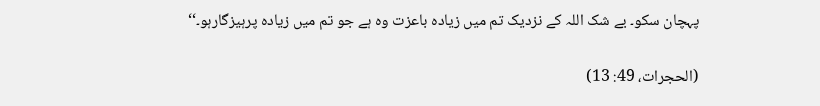پہچان سکو۔ بے شک اللہ کے نزدیک تم میں زیادہ باعزت وہ ہے جو تم میں زیادہ پرہیزگارہو۔‘‘

(الحجرات، 49: 13)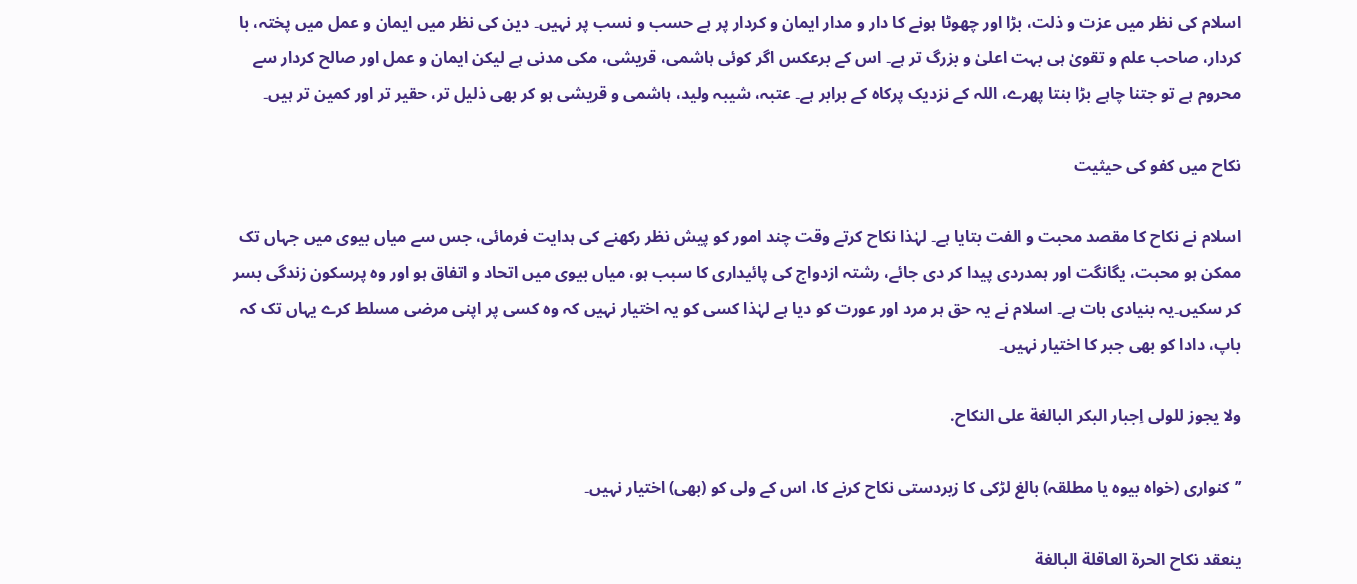اسلام کی نظر میں عزت و ذلت، بڑا اور چھوٹا ہونے کا دار و مدار ایمان و کردار پر ہے حسب و نسب پر نہیں۔ دین کی نظر میں ایمان و عمل میں پختہ، با کردار، صاحب علم و تقویٰ ہی بہت اعلیٰ و بزرگ تر ہے۔ اس کے برعکس اگر کوئی ہاشمی، قریشی، مکی مدنی ہے لیکن ایمان و عمل اور صالح کردار سے محروم ہے تو جتنا چاہے بڑا بنتا پھرے، اللہ کے نزدیک پرکاہ کے برابر ہے۔ عتبہ، شیبہ ولید، ہاشمی و قریشی ہو کر بھی ذلیل تر، حقیر تر اور کمین تر ہیں۔

نکاح میں کفو کی حیثیت

اسلام نے نکاح کا مقصد محبت و الفت بتایا ہے۔ لہٰذا نکاح کرتے وقت چند امور کو پیش نظر رکھنے کی ہدایت فرمائی، جس سے میاں بیوی میں جہاں تک ممکن ہو محبت، یگانگت اور ہمدردی پیدا کر دی جائے، رشتہ ازدواج کی پائیداری کا سبب ہو، میاں بیوی میں اتحاد و اتفاق ہو اور وہ پرسکون زندگی بسر کر سکیں۔یہ بنیادی بات ہے۔ اسلام نے یہ حق ہر مرد اور عورت کو دیا ہے لہٰذا کسی کو یہ اختیار نہیں کہ وہ کسی پر اپنی مرضی مسلط کرے یہاں تک کہ باپ، دادا کو بھی جبر کا اختیار نہیں۔

ولا یجوز للولی اِجبار البکر البالغة علی النکاح.

’’کنواری (خواہ بیوہ یا مطلقہ) بالغ لڑکی کا زبردستی نکاح کرنے کا، اس کے ولی کو (بھی) اختیار نہیں۔

ینعقد نکاح الحرة العاقلة البالغة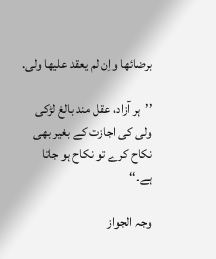برضائها واِن لم یعقد علیها ولی.

’’ہر آزاد، عقل مند بالغ لڑکی ولی کی اجازت کے بغیر بھی نکاح کرے تو نکاح ہو جاتا ہے۔‘‘

وجہ الجواز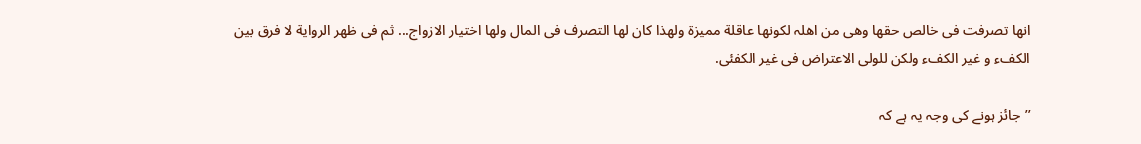انها تصرفت فی خالص حقها وهی من اهلہ لکونها عاقلة ممیزة ولهذا کان لها التصرف فی المال ولها اختیار الازواج... ثم فی ظهر الروایة لا فرق بین الکفء و غیر الکفء ولکن للولی الاعتراض فی غیر الکفئی.

’’جائز ہونے کی وجہ یہ ہے کہ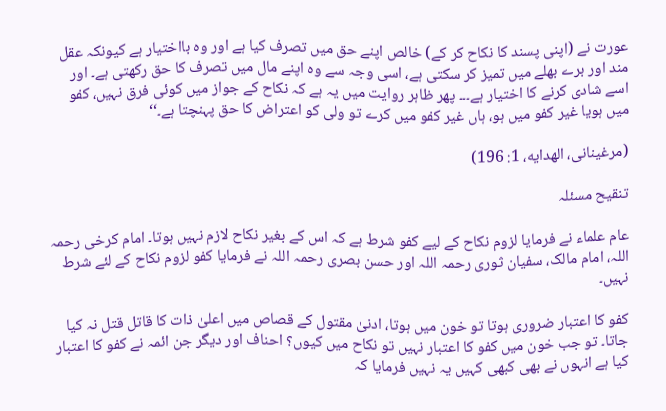عورت نے (اپنی پسند کا نکاح کر کے) خالص اپنے حق میں تصرف کیا ہے اور وہ بااختیار ہے کیونکہ عقل مند اور برے بھلے میں تمیز کر سکتی ہے، اسی وجہ سے وہ اپنے مال میں تصرف کا حق رکھتی ہے۔ اور اسے شادی کرنے کا اختیار ہے۔۔۔ پھر ظاہر روایت میں یہ ہے کہ نکاح کے جواز میں کوئی فرق نہیں، کفو میں ہویا غیر کفو میں ہو، ہاں غیر کفو میں کرے تو ولی کو اعتراض کا حق پہنچتا ہے۔‘‘

(مرغینانی، الهدایه، 1: 196)

تنقیح مسئلہ

عام علماء نے فرمایا لزوم نکاح کے لیے کفو شرط ہے کہ اس کے بغیر نکاح لازم نہیں ہوتا۔ امام کرخی رحمہ اللہ، امام مالک، سفیان ثوری رحمہ اللہ اور حسن بصری رحمہ اللہ نے فرمایا کفو لزوم نکاح کے لئے شرط نہیں۔

کفو کا اعتبار ضروری ہوتا تو خون میں ہوتا، ادنیٰ مقتول کے قصاص میں اعلیٰ ذات کا قاتل قتل نہ کیا جاتا۔ تو جب خون میں کفو کا اعتبار نہیں تو نکاح میں کیوں؟ احناف اور دیگر جن ائمہ نے کفو کا اعتبار کیا ہے انہوں نے بھی کبھی کہیں یہ نہیں فرمایا کہ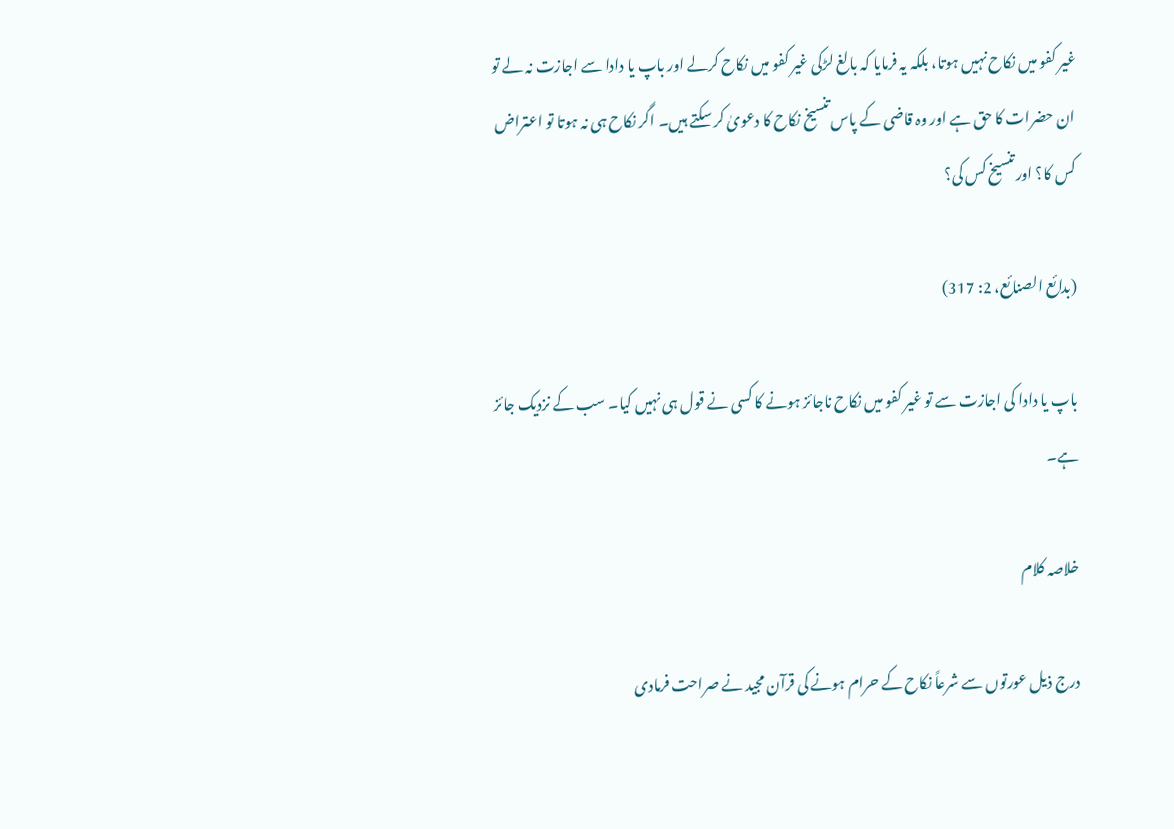غیر کفو میں نکاح نہیں ہوتا، بلکہ یہ فرمایا کہ بالغ لڑکی غیر کفو میں نکاح کرلے اور باپ یا دادا سے اجازت نہ لے تو ان حضرات کا حق ہے اور وہ قاضی کے پاس تنسیخ نکاح کا دعویٰ کر سکتے ہیں۔ اگر نکاح ہی نہ ہوتا تو اعتراض کس کا؟ اور تنسیخ کس کی؟

(بدائع الصنائع، 2: 317)

باپ یا دادا کی اجازت سے تو غیر کفو میں نکاح ناجائز ہونے کا کسی نے قول ہی نہیں کیا۔ سب کے نزدیک جائز ہے۔

خلاصہ کلام

درج ذیل عورتوں سے شرعاً نکاح کے حرام ہونے کی قرآن مجید نے صراحت فرمادی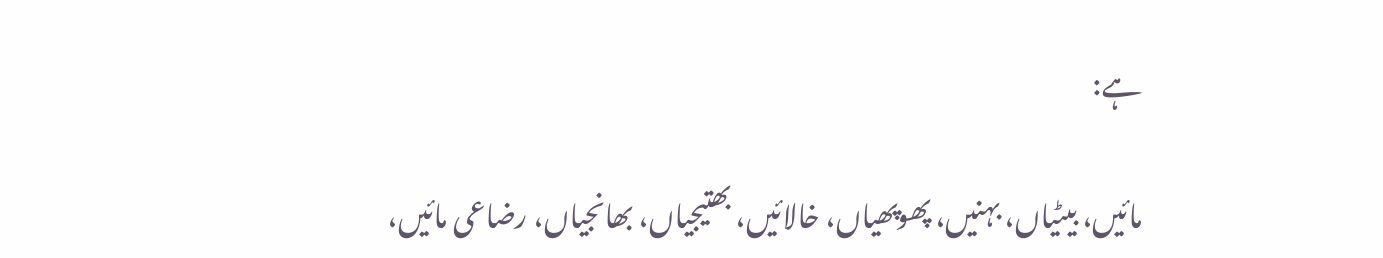ہے:

مائیں، بیٹیاں، بہنیں، پھوپھیاں، خالائیں، بھتیجیاں، بھانجیاں، رضاعی مائیں،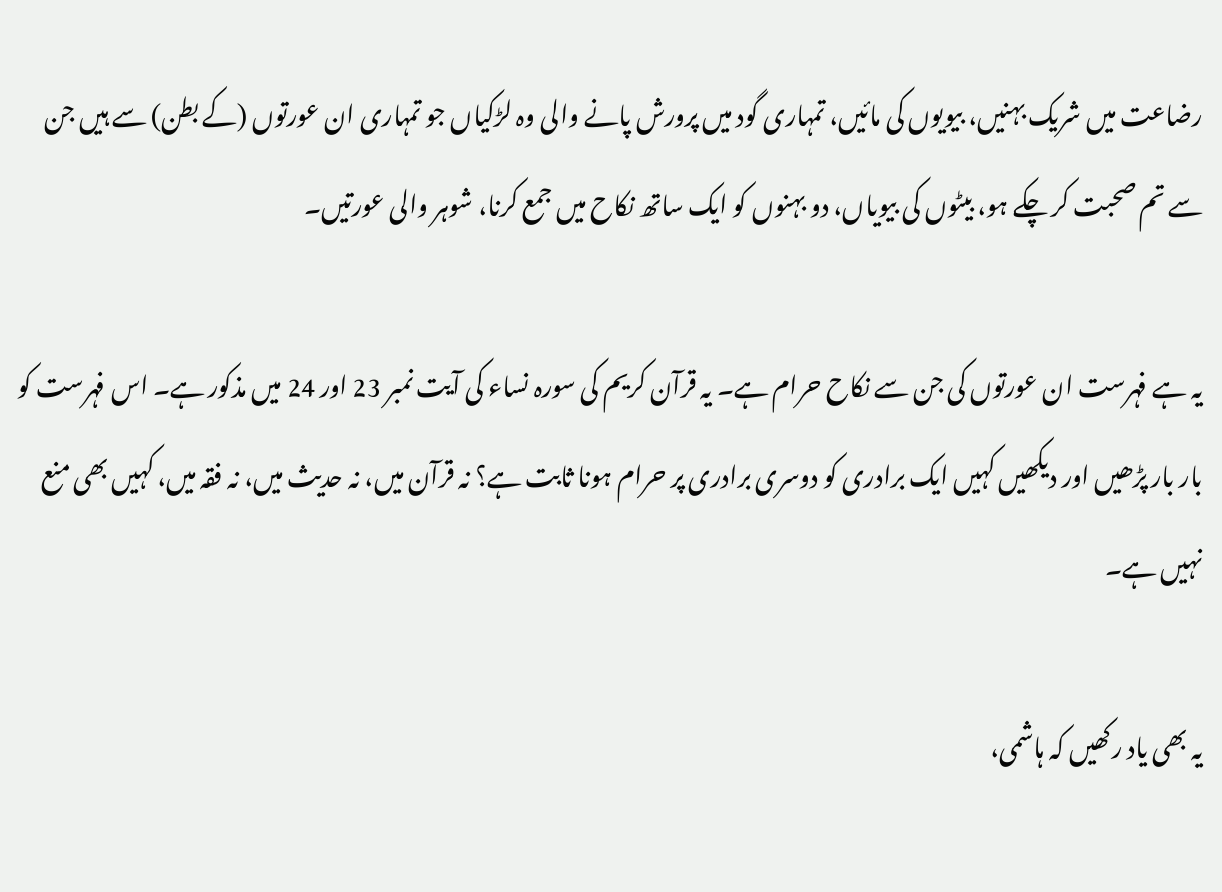رضاعت میں شریک بہنیں، بیویوں کی مائیں، تمہاری گود میں پرورش پانے والی وہ لڑکیاں جو تمہاری ان عورتوں (کے بطن) سے ہیں جن سے تم صحبت کر چکے ہو، بیٹوں کی بیویاں، دو بہنوں کو ایک ساتھ نکاح میں جمع کرنا، شوہر والی عورتیں۔

یہ ہے فہرست ان عورتوں کی جن سے نکاح حرام ہے۔ یہ قرآن کریم کی سورہ نساء کی آیت نمبر 23 اور 24 میں مذکور ہے۔ اس فہرست کو بار بار پڑھیں اور دیکھیں کہیں ایک برادری کو دوسری برادری پر حرام ہونا ثابت ہے؟ نہ قرآن میں، نہ حدیث میں، نہ فقہ میں، کہیں بھی منع نہیں ہے۔

یہ بھی یاد رکھیں کہ ہاشمی،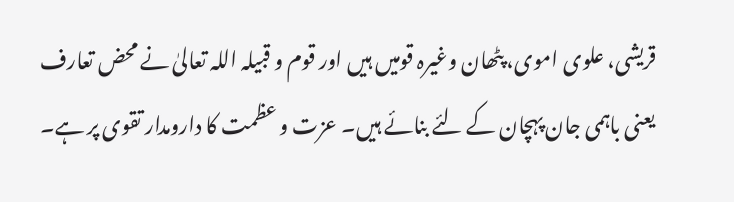قریشی، علوی اموی، پٹھان وغیرہ قومیں ہیں اور قوم و قبیلہ اللہ تعالیٰ نے محض تعارف یعنی باہمی جان پہچان کے لئے بنائے ہیں۔ عزت و عظمت کا دارومدار تقوی پر ہے۔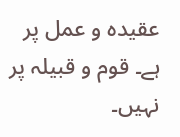عقیدہ و عمل پر ہے۔ قوم و قبیلہ پر نہیں۔